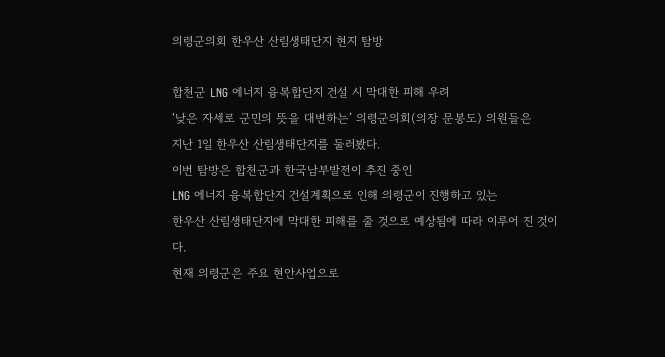의령군의회 한우산 산림생태단지 현지 탐방

합천군 LNG 에너지 융복합단지 건설 시 막대한 피해 우려
‘낮은 자세로 군민의 뜻을 대변하는’ 의령군의회(의장 문봉도) 의원들은
지난 1일 한우산 산림생태단지를 둘러봤다.
이번 탐방은 합천군과 한국남부발전이 추진 중인
LNG 에너지 융복합단지 건설계획으로 인해 의령군이 진행하고 있는
한우산 산림생태단지에 막대한 피해를 줄 것으로 예상됨에 따라 이루어 진 것이다.
현재 의령군은 주요 현안사업으로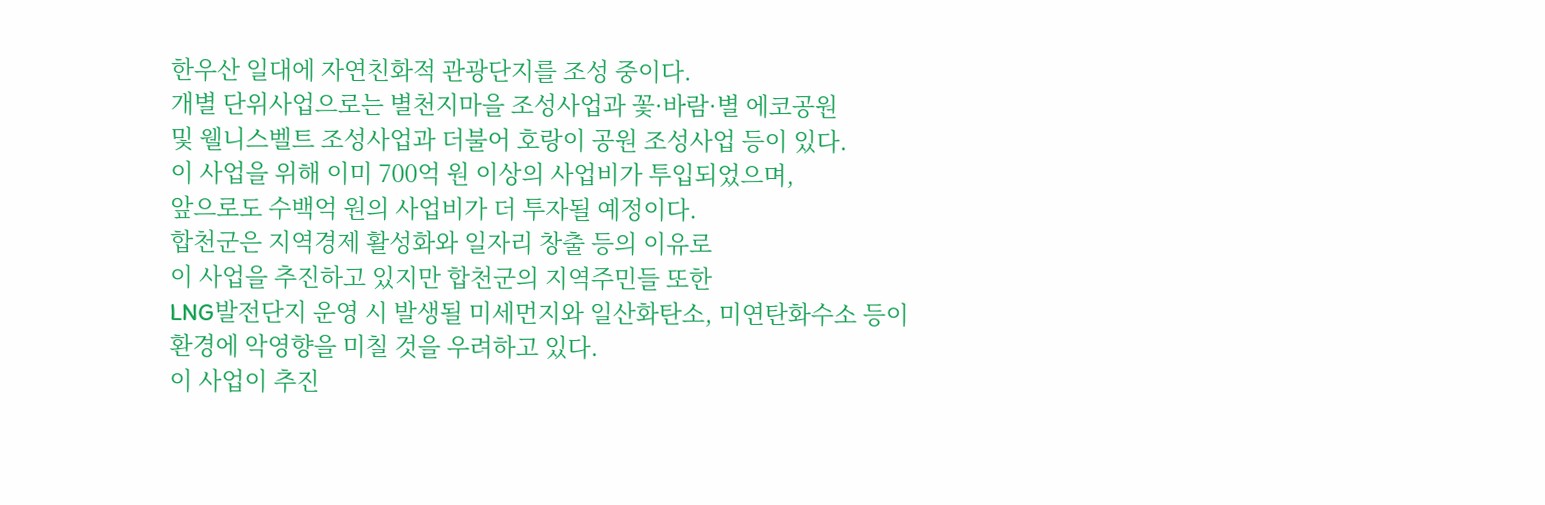한우산 일대에 자연친화적 관광단지를 조성 중이다.
개별 단위사업으로는 별천지마을 조성사업과 꽃·바람·별 에코공원
및 웰니스벨트 조성사업과 더불어 호랑이 공원 조성사업 등이 있다.
이 사업을 위해 이미 700억 원 이상의 사업비가 투입되었으며,
앞으로도 수백억 원의 사업비가 더 투자될 예정이다.
합천군은 지역경제 활성화와 일자리 창출 등의 이유로
이 사업을 추진하고 있지만 합천군의 지역주민들 또한
LNG발전단지 운영 시 발생될 미세먼지와 일산화탄소, 미연탄화수소 등이
환경에 악영향을 미칠 것을 우려하고 있다.
이 사업이 추진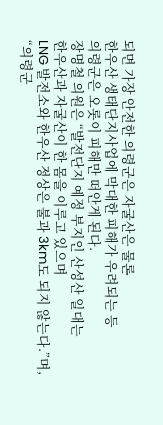되면 가장 안전한 의령군은 자굴산은 물론
한우산 생태단지사업에 막대한 피해가 우려되는 등
의령군은 오롯이 피해만 떠안게 된다.
장명철 의원은 “발전단지 예정 부지인 산성산 일대는
한우산과 자굴산이 한 몸을 이루고 있으며
LNG 발전소와 한우산 정상은 불과 3km도 되지 않는다.”며,
“의령군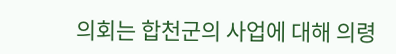의회는 합천군의 사업에 대해 의령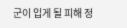군이 입게 될 피해 정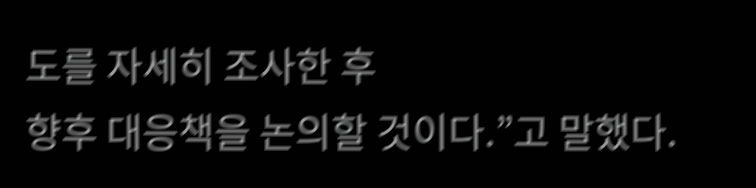도를 자세히 조사한 후
향후 대응책을 논의할 것이다.”고 말했다.